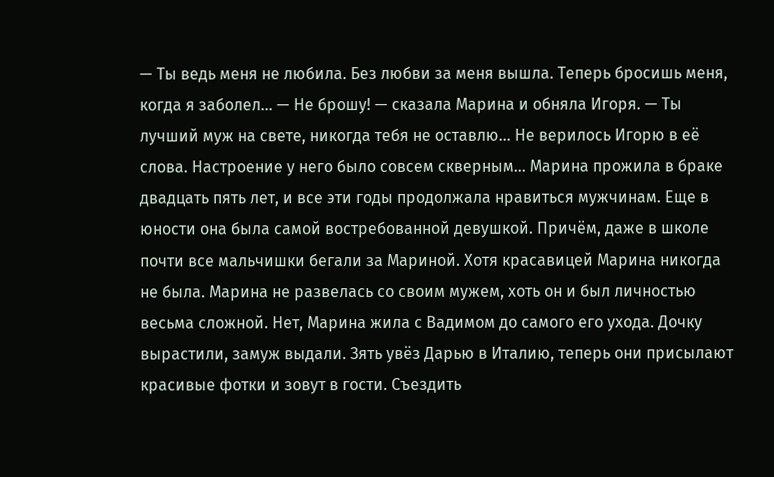— Ты ведь меня не любила. Без любви за меня вышла. Теперь бросишь меня, когда я заболел… — Не брошу! — сказала Марина и обняла Игоря. — Ты лучший муж на свете, никогда тебя не оставлю… Не верилось Игорю в её слова. Настроение у него было совсем скверным… Марина прожила в браке двадцать пять лет, и все эти годы продолжала нравиться мужчинам. Еще в юности она была самой востребованной девушкой. Причём, даже в школе почти все мальчишки бегали за Мариной. Хотя красавицей Марина никогда не была. Марина не развелась со своим мужем, хоть он и был личностью весьма сложной. Нет, Марина жила с Вадимом до самого его ухода. Дочку вырастили, замуж выдали. Зять увёз Дарью в Италию, теперь они присылают красивые фотки и зовут в гости. Съездить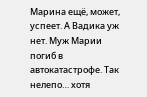Марина ещё, может, успеет. А Вадика уж нет. Муж Марии погиб в автокатастрофе. Так нелепо… хотя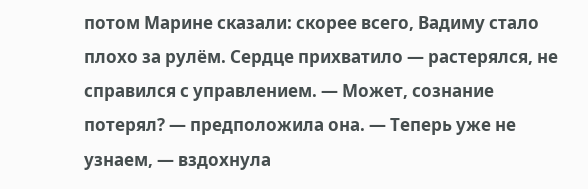потом Марине сказали: скорее всего, Вадиму стало плохо за рулём. Сердце прихватило — растерялся, не справился с управлением. — Может, сознание потерял? — предположила она. — Теперь уже не узнаем, — вздохнула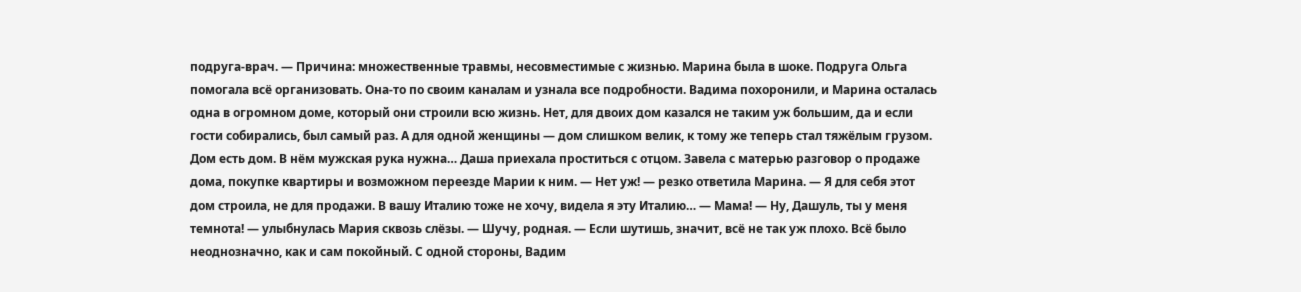подруга-врач. — Причина: множественные травмы, несовместимые с жизнью. Марина была в шоке. Подруга Ольга помогала всё организовать. Она-то по своим каналам и узнала все подробности. Вадима похоронили, и Марина осталась одна в огромном доме, который они строили всю жизнь. Нет, для двоих дом казался не таким уж большим, да и если гости собирались, был самый раз. А для одной женщины — дом слишком велик, к тому же теперь стал тяжёлым грузом. Дом есть дом. В нём мужская рука нужна… Даша приехала проститься с отцом. Завела с матерью разговор о продаже дома, покупке квартиры и возможном переезде Марии к ним. — Нет уж! — резко ответила Марина. — Я для себя этот дом строила, не для продажи. В вашу Италию тоже не хочу, видела я эту Италию… — Мама! — Ну, Дашуль, ты у меня темнота! — улыбнулась Мария сквозь слёзы. — Шучу, родная. — Если шутишь, значит, всё не так уж плохо. Всё было неоднозначно, как и сам покойный. С одной стороны, Вадим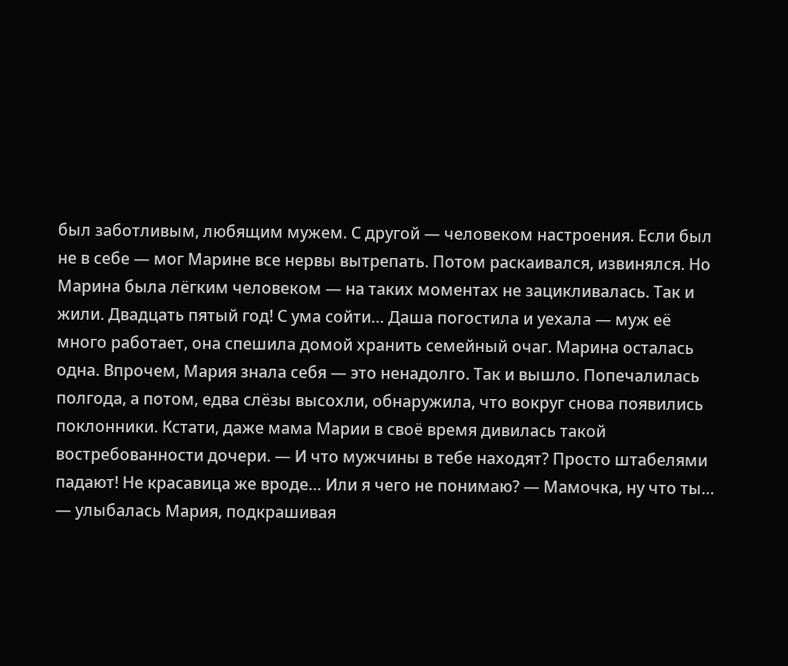был заботливым, любящим мужем. С другой — человеком настроения. Если был не в себе — мог Марине все нервы вытрепать. Потом раскаивался, извинялся. Но Марина была лёгким человеком — на таких моментах не зацикливалась. Так и жили. Двадцать пятый год! С ума сойти… Даша погостила и уехала — муж её много работает, она спешила домой хранить семейный очаг. Марина осталась одна. Впрочем, Мария знала себя — это ненадолго. Так и вышло. Попечалилась полгода, а потом, едва слёзы высохли, обнаружила, что вокруг снова появились поклонники. Кстати, даже мама Марии в своё время дивилась такой востребованности дочери. — И что мужчины в тебе находят? Просто штабелями падают! Не красавица же вроде… Или я чего не понимаю? — Мамочка, ну что ты… — улыбалась Мария, подкрашивая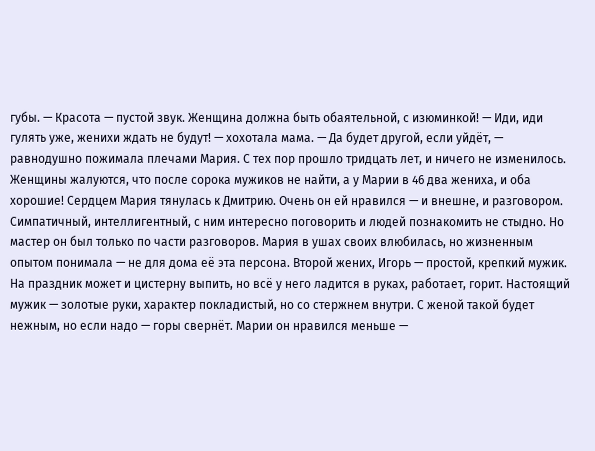губы. — Красота — пустой звук. Женщина должна быть обаятельной, с изюминкой! — Иди, иди гулять уже, женихи ждать не будут! — хохотала мама. — Да будет другой, если уйдёт, — равнодушно пожимала плечами Мария. С тех пор прошло тридцать лет, и ничего не изменилось. Женщины жалуются, что после сорока мужиков не найти, а у Марии в 46 два жениха, и оба хорошие! Сердцем Мария тянулась к Дмитрию. Очень он ей нравился — и внешне, и разговором. Симпатичный, интеллигентный, с ним интересно поговорить и людей познакомить не стыдно. Но мастер он был только по части разговоров. Мария в ушах своих влюбилась, но жизненным опытом понимала — не для дома её эта персона. Второй жених, Игорь — простой, крепкий мужик. На праздник может и цистерну выпить, но всё у него ладится в руках, работает, горит. Настоящий мужик — золотые руки, характер покладистый, но со стержнем внутри. С женой такой будет нежным, но если надо — горы свернёт. Марии он нравился меньше —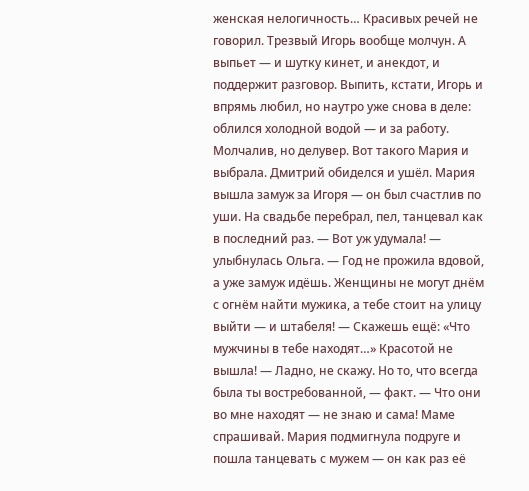женская нелогичность… Красивых речей не говорил. Трезвый Игорь вообще молчун. А выпьет — и шутку кинет, и анекдот, и поддержит разговор. Выпить, кстати, Игорь и впрямь любил, но наутро уже снова в деле: облился холодной водой — и за работу. Молчалив, но делувер. Вот такого Мария и выбрала. Дмитрий обиделся и ушёл. Мария вышла замуж за Игоря — он был счастлив по уши. На свадьбе перебрал, пел, танцевал как в последний раз. — Вот уж удумала! — улыбнулась Ольга. — Год не прожила вдовой, а уже замуж идёшь. Женщины не могут днём с огнём найти мужика, а тебе стоит на улицу выйти — и штабеля! — Скажешь ещё: «Что мужчины в тебе находят…» Красотой не вышла! — Ладно, не скажу. Но то, что всегда была ты востребованной, — факт. — Что они во мне находят — не знаю и сама! Маме спрашивай. Мария подмигнула подруге и пошла танцевать с мужем — он как раз её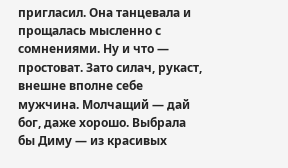пригласил. Она танцевала и прощалась мысленно с сомнениями. Ну и что — простоват. Зато силач, рукаст, внешне вполне себе мужчина. Молчащий — дай бог, даже хорошо. Выбрала бы Диму — из красивых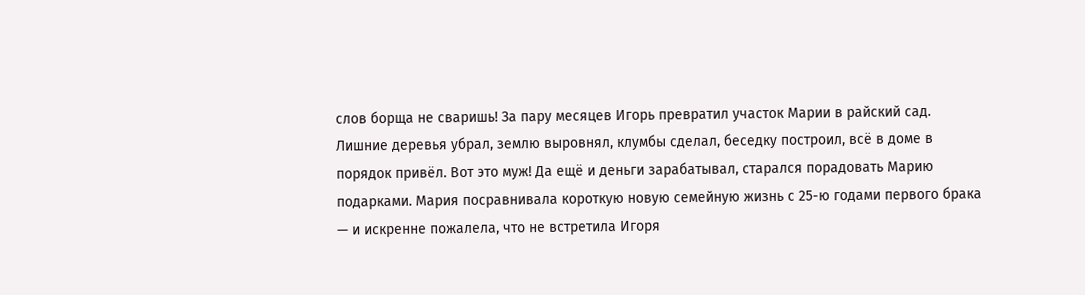слов борща не сваришь! За пару месяцев Игорь превратил участок Марии в райский сад. Лишние деревья убрал, землю выровнял, клумбы сделал, беседку построил, всё в доме в порядок привёл. Вот это муж! Да ещё и деньги зарабатывал, старался порадовать Марию подарками. Мария посравнивала короткую новую семейную жизнь с 25-ю годами первого брака — и искренне пожалела, что не встретила Игоря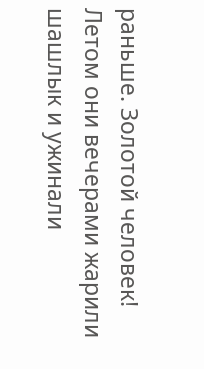раньше. Золотой человек! Летом они вечерами жарили шашлык и ужинали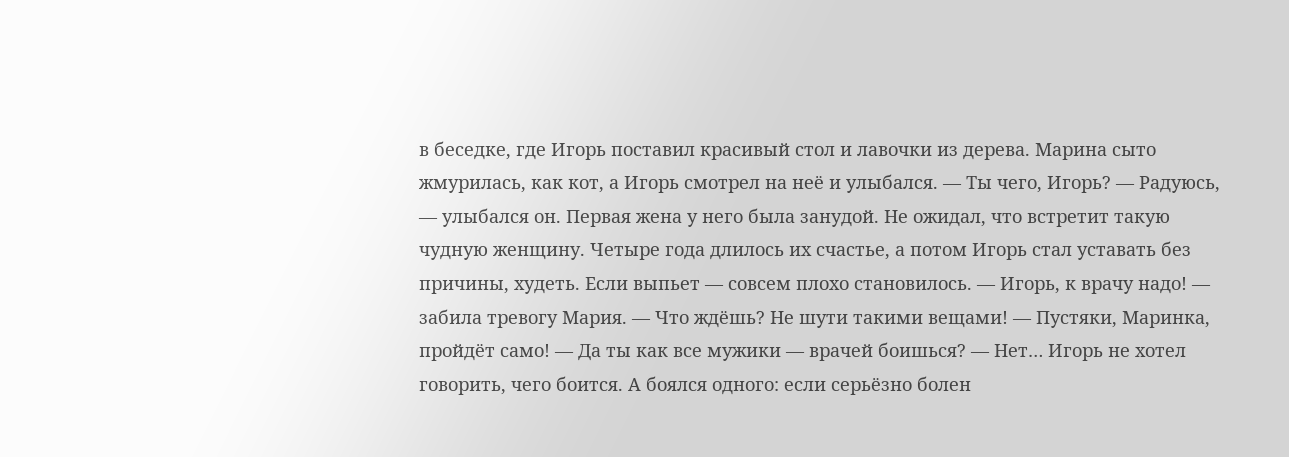в беседке, где Игорь поставил красивый стол и лавочки из дерева. Марина сыто жмурилась, как кот, а Игорь смотрел на неё и улыбался. — Ты чего, Игорь? — Радуюсь, — улыбался он. Первая жена у него была занудой. Не ожидал, что встретит такую чудную женщину. Четыре года длилось их счастье, а потом Игорь стал уставать без причины, худеть. Если выпьет — совсем плохо становилось. — Игорь, к врачу надо! — забила тревогу Мария. — Что ждёшь? Не шути такими вещами! — Пустяки, Маринка, пройдёт само! — Да ты как все мужики — врачей боишься? — Нет… Игорь не хотел говорить, чего боится. А боялся одного: если серьёзно болен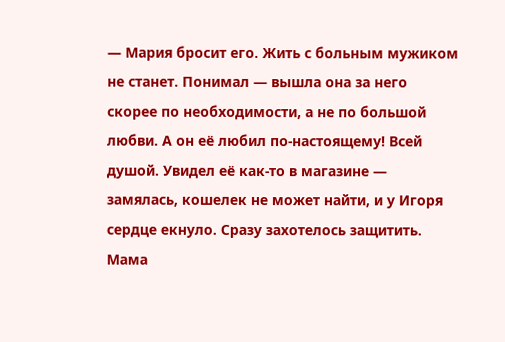— Мария бросит его. Жить с больным мужиком не станет. Понимал — вышла она за него скорее по необходимости, а не по большой любви. А он её любил по-настоящему! Всей душой. Увидел её как-то в магазине — замялась, кошелек не может найти, и у Игоря сердце екнуло. Сразу захотелось защитить. Мама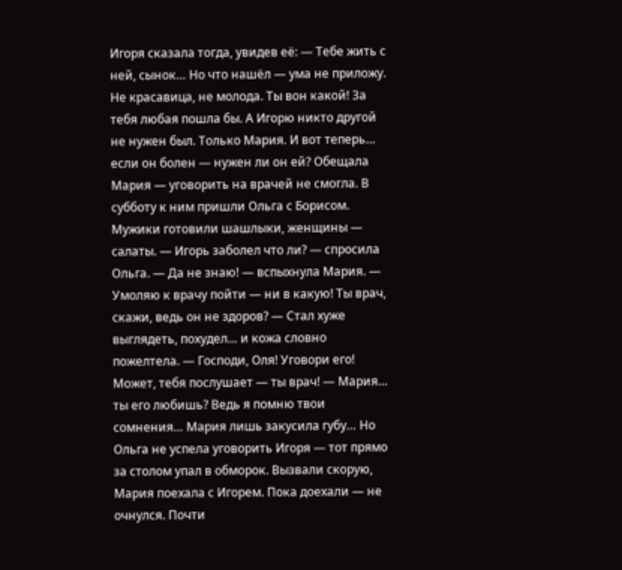Игоря сказала тогда, увидев её: — Тебе жить с ней, сынок… Но что нашёл — ума не приложу. Не красавица, не молода. Ты вон какой! За тебя любая пошла бы. А Игорю никто другой не нужен был. Только Мария. И вот теперь… если он болен — нужен ли он ей? Обещала Мария — уговорить на врачей не смогла. В субботу к ним пришли Ольга с Борисом. Мужики готовили шашлыки, женщины — салаты. — Игорь заболел что ли? — спросила Ольга. — Да не знаю! — вспыхнула Мария. — Умоляю к врачу пойти — ни в какую! Ты врач, скажи, ведь он не здоров? — Стал хуже выглядеть, похудел… и кожа словно пожелтела. — Господи, Оля! Уговори его! Может, тебя послушает — ты врач! — Мария… ты его любишь? Ведь я помню твои сомнения… Мария лишь закусила губу… Но Ольга не успела уговорить Игоря — тот прямо за столом упал в обморок. Вызвали скорую, Мария поехала с Игорем. Пока доехали — не очнулся. Почти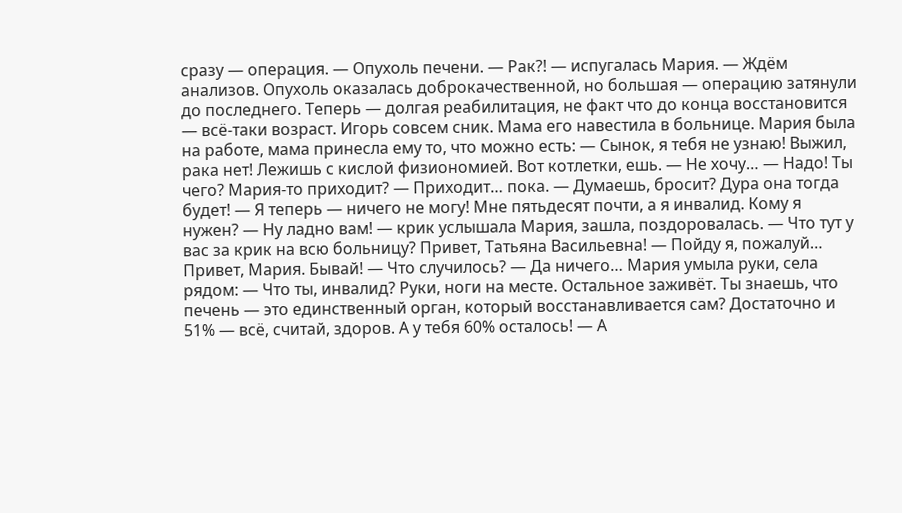сразу — операция. — Опухоль печени. — Рак?! — испугалась Мария. — Ждём анализов. Опухоль оказалась доброкачественной, но большая — операцию затянули до последнего. Теперь — долгая реабилитация, не факт что до конца восстановится — всё-таки возраст. Игорь совсем сник. Мама его навестила в больнице. Мария была на работе, мама принесла ему то, что можно есть: — Сынок, я тебя не узнаю! Выжил, рака нет! Лежишь с кислой физиономией. Вот котлетки, ешь. — Не хочу… — Надо! Ты чего? Мария-то приходит? — Приходит… пока. — Думаешь, бросит? Дура она тогда будет! — Я теперь — ничего не могу! Мне пятьдесят почти, а я инвалид. Кому я нужен? — Ну ладно вам! — крик услышала Мария, зашла, поздоровалась. — Что тут у вас за крик на всю больницу? Привет, Татьяна Васильевна! — Пойду я, пожалуй… Привет, Мария. Бывай! — Что случилось? — Да ничего… Мария умыла руки, села рядом: — Что ты, инвалид? Руки, ноги на месте. Остальное заживёт. Ты знаешь, что печень — это единственный орган, который восстанавливается сам? Достаточно и 51% — всё, считай, здоров. А у тебя 60% осталось! — А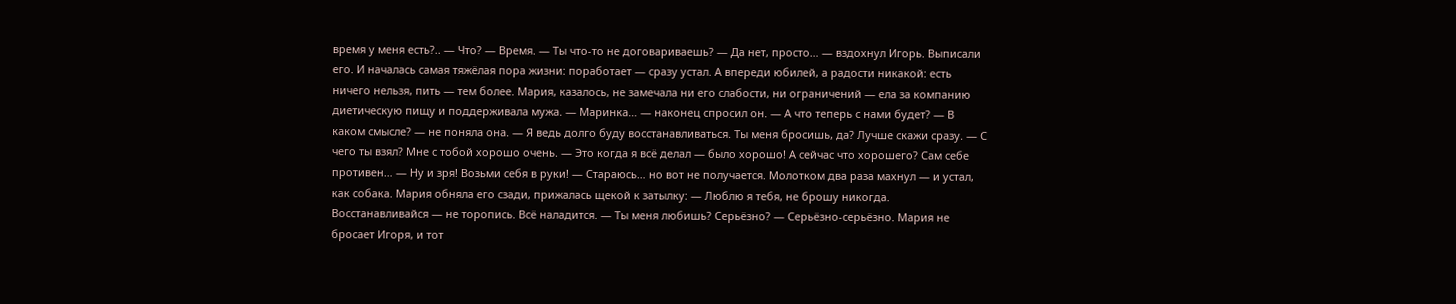время у меня есть?.. — Что? — Время. — Ты что-то не договариваешь? — Да нет, просто… — вздохнул Игорь. Выписали его. И началась самая тяжёлая пора жизни: поработает — сразу устал. А впереди юбилей, а радости никакой: есть ничего нельзя, пить — тем более. Мария, казалось, не замечала ни его слабости, ни ограничений — ела за компанию диетическую пищу и поддерживала мужа. — Маринка… — наконец спросил он. — А что теперь с нами будет? — В каком смысле? — не поняла она. — Я ведь долго буду восстанавливаться. Ты меня бросишь, да? Лучше скажи сразу. — С чего ты взял? Мне с тобой хорошо очень. — Это когда я всё делал — было хорошо! А сейчас что хорошего? Сам себе противен… — Ну и зря! Возьми себя в руки! — Стараюсь… но вот не получается. Молотком два раза махнул — и устал, как собака. Мария обняла его сзади, прижалась щекой к затылку: — Люблю я тебя, не брошу никогда. Восстанавливайся — не торопись. Всё наладится. — Ты меня любишь? Серьёзно? — Серьёзно-серьёзно. Мария не бросает Игоря, и тот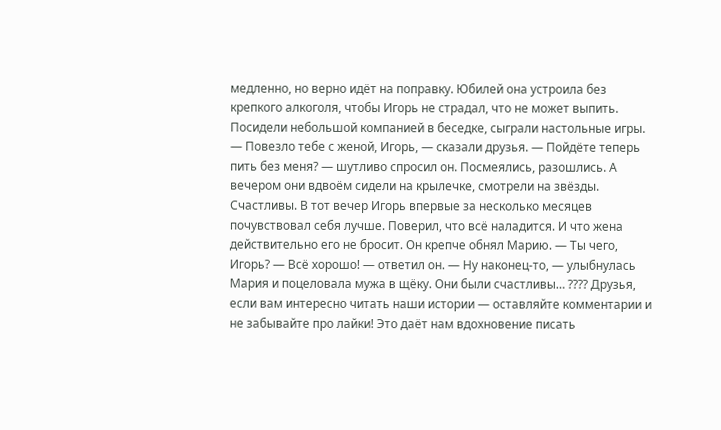медленно, но верно идёт на поправку. Юбилей она устроила без крепкого алкоголя, чтобы Игорь не страдал, что не может выпить. Посидели небольшой компанией в беседке, сыграли настольные игры. — Повезло тебе с женой, Игорь, — сказали друзья. — Пойдёте теперь пить без меня? — шутливо спросил он. Посмеялись, разошлись. А вечером они вдвоём сидели на крылечке, смотрели на звёзды. Счастливы. В тот вечер Игорь впервые за несколько месяцев почувствовал себя лучше. Поверил, что всё наладится. И что жена действительно его не бросит. Он крепче обнял Марию. — Ты чего, Игорь? — Всё хорошо! — ответил он. — Ну наконец-то, — улыбнулась Мария и поцеловала мужа в щёку. Они были счастливы… ???? Друзья, если вам интересно читать наши истории — оставляйте комментарии и не забывайте про лайки! Это даёт нам вдохновение писать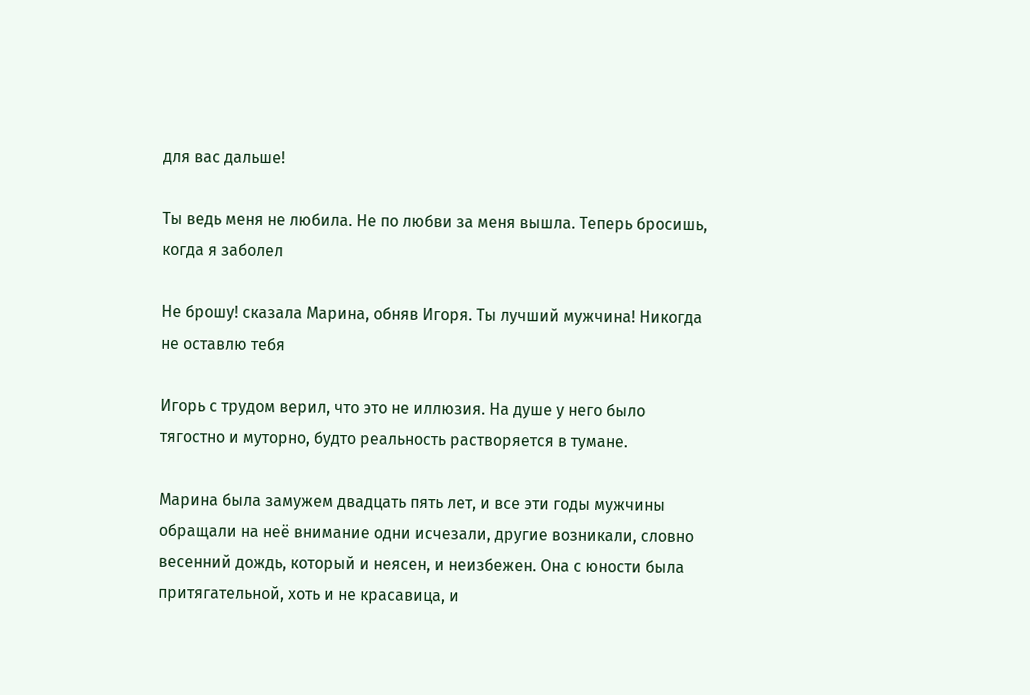для вас дальше!

Ты ведь меня не любила. Не по любви за меня вышла. Теперь бросишь, когда я заболел

Не брошу! сказала Марина, обняв Игоря. Ты лучший мужчина! Никогда не оставлю тебя

Игорь с трудом верил, что это не иллюзия. На душе у него было тягостно и муторно, будто реальность растворяется в тумане.

Марина была замужем двадцать пять лет, и все эти годы мужчины обращали на неё внимание одни исчезали, другие возникали, словно весенний дождь, который и неясен, и неизбежен. Она с юности была притягательной, хоть и не красавица, и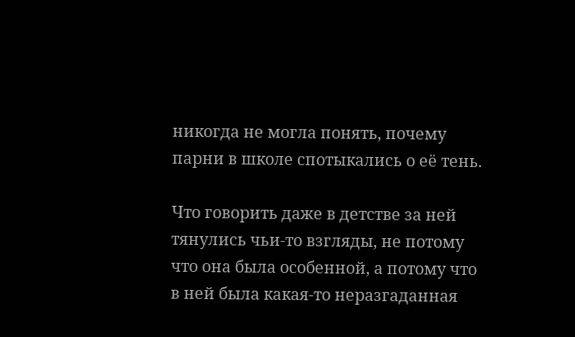никогда не могла понять, почему парни в школе спотыкались о её тень.

Что говорить даже в детстве за ней тянулись чьи-то взгляды, не потому что она была особенной, а потому что в ней была какая-то неразгаданная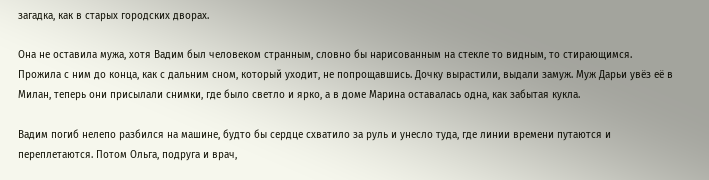загадка, как в старых городских дворах.

Она не оставила мужа, хотя Вадим был человеком странным, словно бы нарисованным на стекле то видным, то стирающимся. Прожила с ним до конца, как с дальним сном, который уходит, не попрощавшись. Дочку вырастили, выдали замуж. Муж Дарьи увёз её в Милан, теперь они присылали снимки, где было светло и ярко, а в доме Марина оставалась одна, как забытая кукла.

Вадим погиб нелепо разбился на машине, будто бы сердце схватило за руль и унесло туда, где линии времени путаются и переплетаются. Потом Ольга, подруга и врач,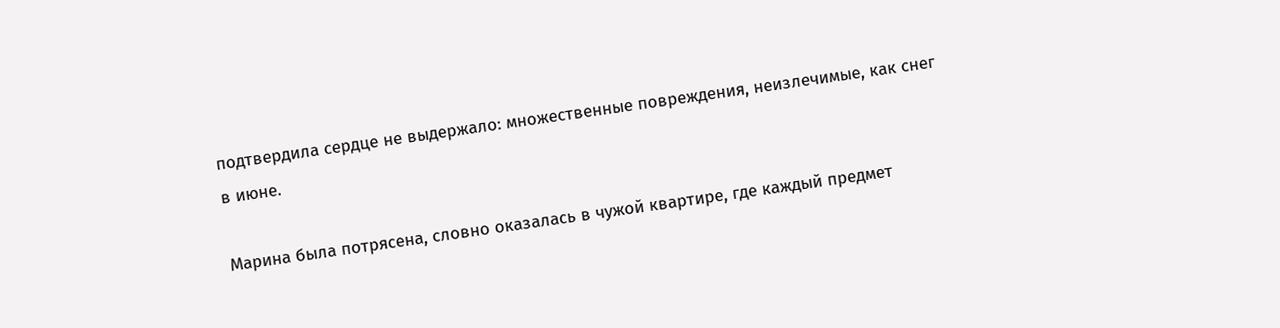подтвердила сердце не выдержало: множественные повреждения, неизлечимые, как снег в июне.

Марина была потрясена, словно оказалась в чужой квартире, где каждый предмет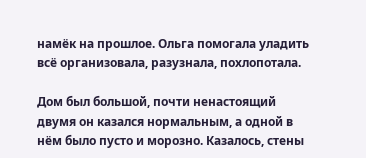намёк на прошлое. Ольга помогала уладить всё организовала, разузнала, похлопотала.

Дом был большой, почти ненастоящий двумя он казался нормальным, а одной в нём было пусто и морозно. Казалось, стены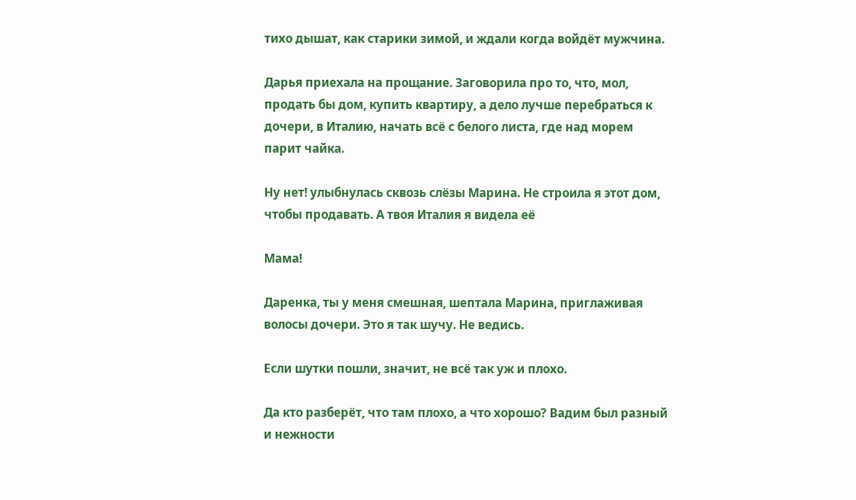тихо дышат, как старики зимой, и ждали когда войдёт мужчина.

Дарья приехала на прощание. Заговорила про то, что, мол, продать бы дом, купить квартиру, а дело лучше перебраться к дочери, в Италию, начать всё с белого листа, где над морем парит чайка.

Ну нет! улыбнулась сквозь слёзы Марина. Не строила я этот дом, чтобы продавать. А твоя Италия я видела её

Мама!

Даренка, ты у меня смешная, шептала Марина, приглаживая волосы дочери. Это я так шучу. Не ведись.

Если шутки пошли, значит, не всё так уж и плохо.

Да кто разберёт, что там плохо, а что хорошо? Вадим был разный и нежности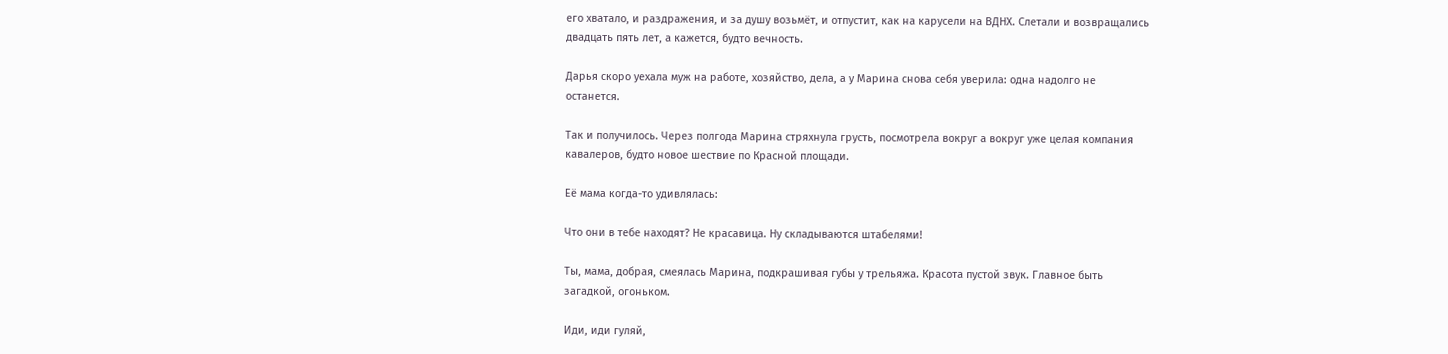его хватало, и раздражения, и за душу возьмёт, и отпустит, как на карусели на ВДНХ. Слетали и возвращались двадцать пять лет, а кажется, будто вечность.

Дарья скоро уехала муж на работе, хозяйство, дела, а у Марина снова себя уверила: одна надолго не останется.

Так и получилось. Через полгода Марина стряхнула грусть, посмотрела вокруг а вокруг уже целая компания кавалеров, будто новое шествие по Красной площади.

Её мама когда-то удивлялась:

Что они в тебе находят? Не красавица. Ну складываются штабелями!

Ты, мама, добрая, смеялась Марина, подкрашивая губы у трельяжа. Красота пустой звук. Главное быть загадкой, огоньком.

Иди, иди гуляй,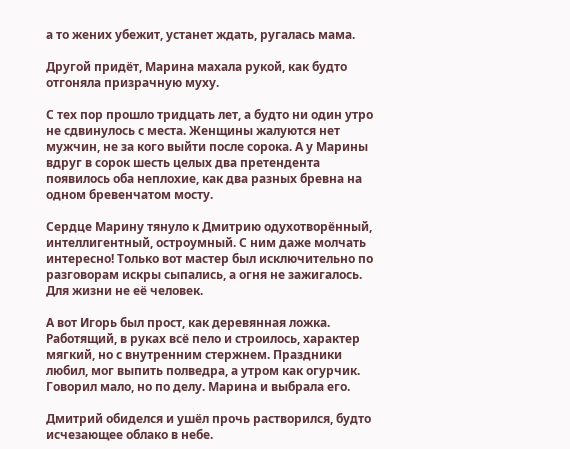а то жених убежит, устанет ждать, ругалась мама.

Другой придёт, Марина махала рукой, как будто отгоняла призрачную муху.

С тех пор прошло тридцать лет, а будто ни один утро не сдвинулось с места. Женщины жалуются нет мужчин, не за кого выйти после сорока. А у Марины вдруг в сорок шесть целых два претендента появилось оба неплохие, как два разных бревна на одном бревенчатом мосту.

Сердце Марину тянуло к Дмитрию одухотворённый, интеллигентный, остроумный. С ним даже молчать интересно! Только вот мастер был исключительно по разговорам искры сыпались, а огня не зажигалось. Для жизни не её человек.

А вот Игорь был прост, как деревянная ложка. Работящий, в руках всё пело и строилось, характер мягкий, но с внутренним стержнем. Праздники любил, мог выпить полведра, а утром как огурчик. Говорил мало, но по делу. Марина и выбрала его.

Дмитрий обиделся и ушёл прочь растворился, будто исчезающее облако в небе.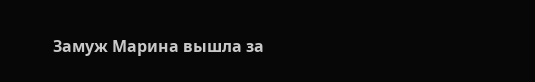Замуж Марина вышла за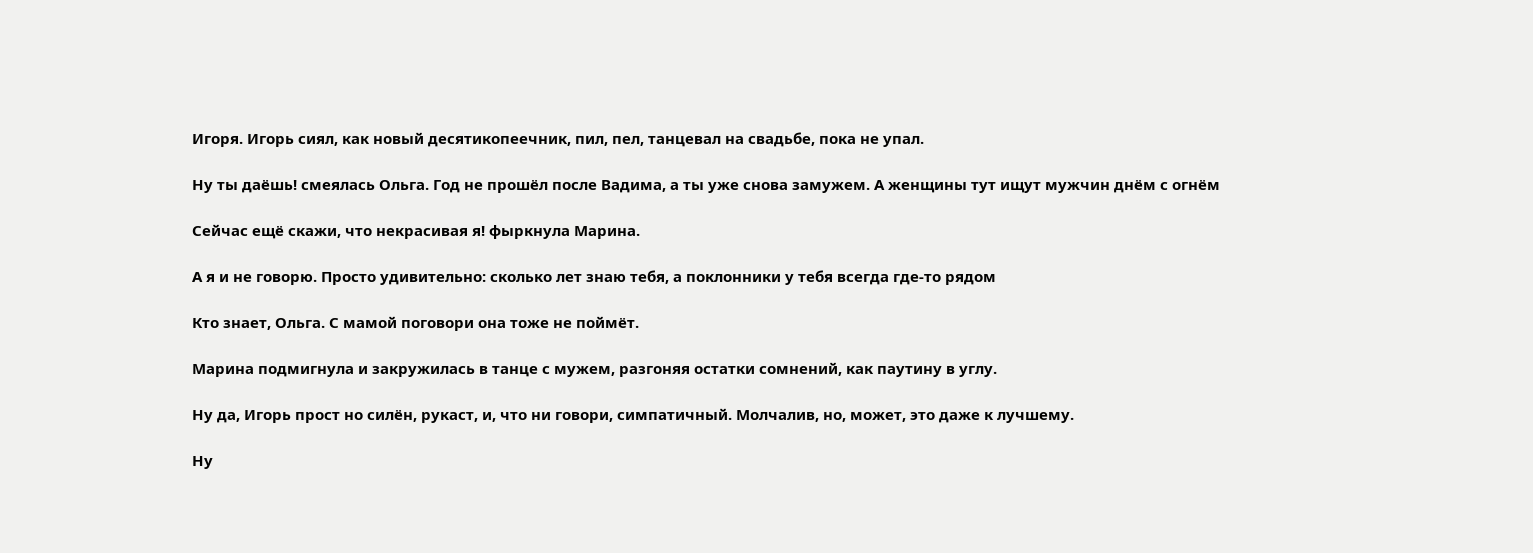Игоря. Игорь сиял, как новый десятикопеечник, пил, пел, танцевал на свадьбе, пока не упал.

Ну ты даёшь! смеялась Ольга. Год не прошёл после Вадима, а ты уже снова замужем. А женщины тут ищут мужчин днём с огнём

Сейчас ещё скажи, что некрасивая я! фыркнула Марина.

А я и не говорю. Просто удивительно: сколько лет знаю тебя, а поклонники у тебя всегда где-то рядом

Кто знает, Ольга. С мамой поговори она тоже не поймёт.

Марина подмигнула и закружилась в танце с мужем, разгоняя остатки сомнений, как паутину в углу.

Ну да, Игорь прост но силён, рукаст, и, что ни говори, симпатичный. Молчалив, но, может, это даже к лучшему.

Ну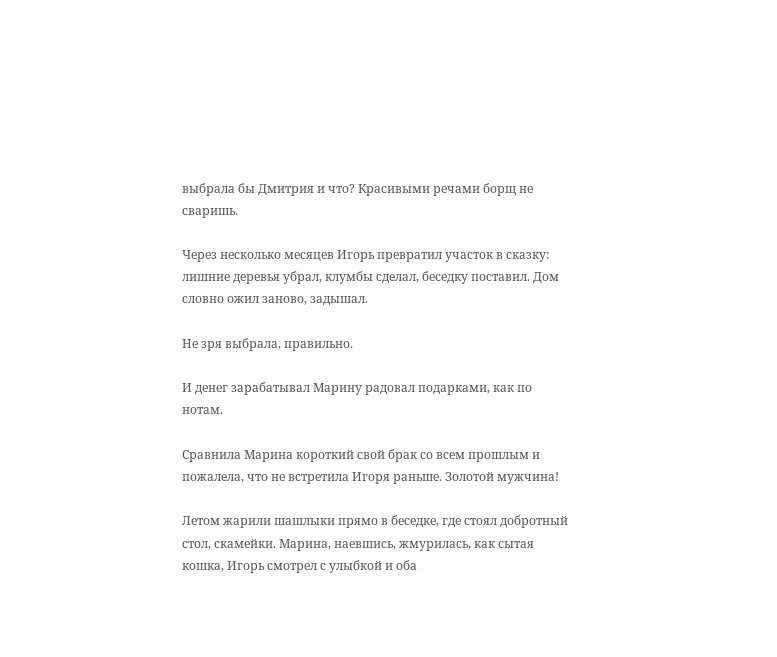выбрала бы Дмитрия и что? Красивыми речами борщ не сваришь.

Через несколько месяцев Игорь превратил участок в сказку: лишние деревья убрал, клумбы сделал, беседку поставил. Дом словно ожил заново, задышал.

Не зря выбрала, правильно.

И денег зарабатывал Марину радовал подарками, как по нотам.

Сравнила Марина короткий свой брак со всем прошлым и пожалела, что не встретила Игоря раньше. Золотой мужчина!

Летом жарили шашлыки прямо в беседке, где стоял добротный стол, скамейки. Марина, наевшись, жмурилась, как сытая кошка, Игорь смотрел с улыбкой и оба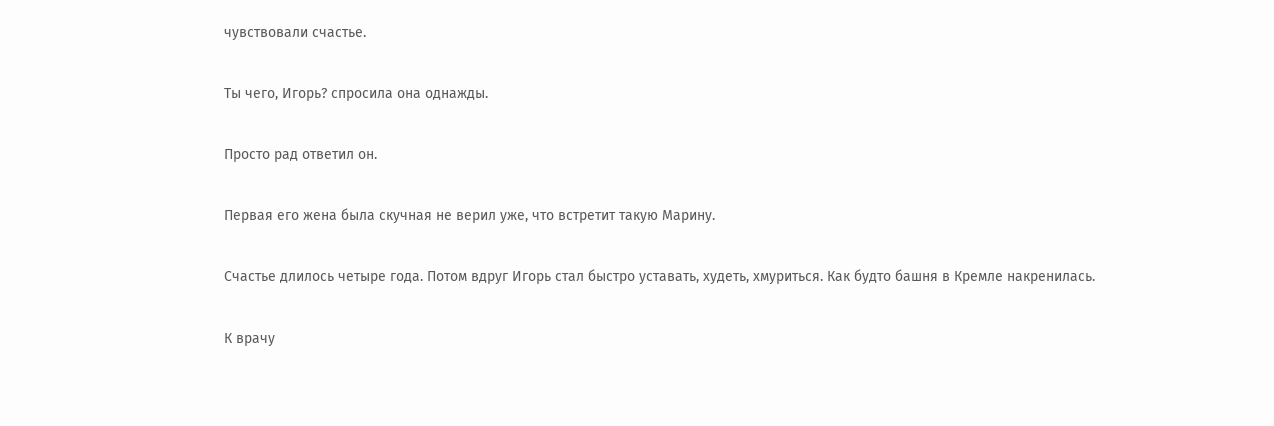чувствовали счастье.

Ты чего, Игорь? спросила она однажды.

Просто рад ответил он.

Первая его жена была скучная не верил уже, что встретит такую Марину.

Счастье длилось четыре года. Потом вдруг Игорь стал быстро уставать, худеть, хмуриться. Как будто башня в Кремле накренилась.

К врачу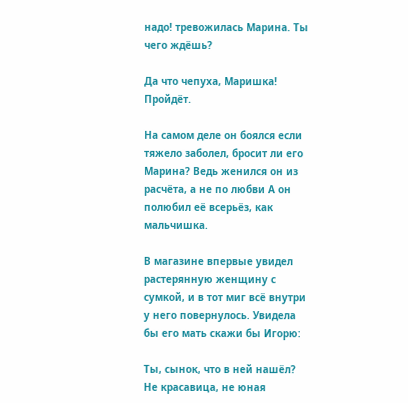надо! тревожилась Марина. Ты чего ждёшь?

Да что чепуха, Маришка! Пройдёт.

На самом деле он боялся если тяжело заболел, бросит ли его Марина? Ведь женился он из расчёта, а не по любви А он полюбил её всерьёз, как мальчишка.

В магазине впервые увидел растерянную женщину с сумкой, и в тот миг всё внутри у него повернулось. Увидела бы его мать скажи бы Игорю:

Ты, сынок, что в ней нашёл? Не красавица, не юная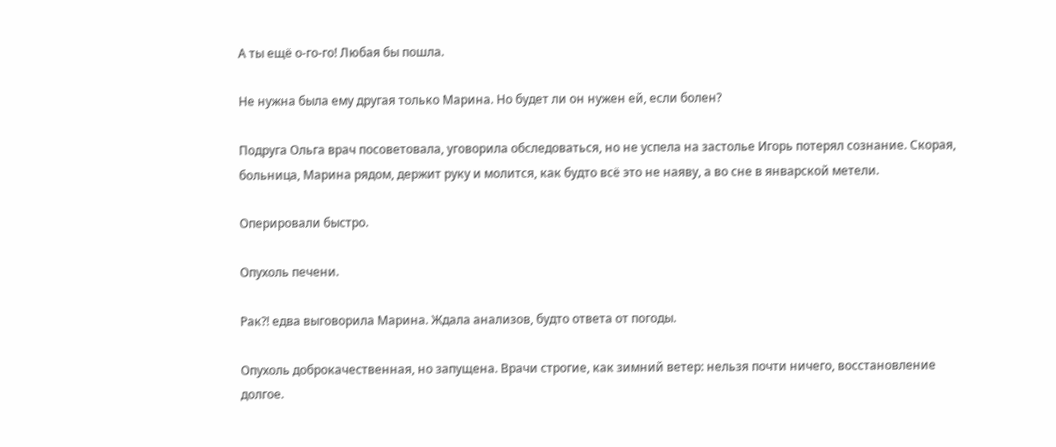А ты ещё о-го-го! Любая бы пошла.

Не нужна была ему другая только Марина. Но будет ли он нужен ей, если болен?

Подруга Ольга врач посоветовала, уговорила обследоваться, но не успела на застолье Игорь потерял сознание. Скорая, больница, Марина рядом, держит руку и молится, как будто всё это не наяву, а во сне в январской метели.

Оперировали быстро.

Опухоль печени.

Рак?! едва выговорила Марина. Ждала анализов, будто ответа от погоды.

Опухоль доброкачественная, но запущена. Врачи строгие, как зимний ветер: нельзя почти ничего, восстановление долгое.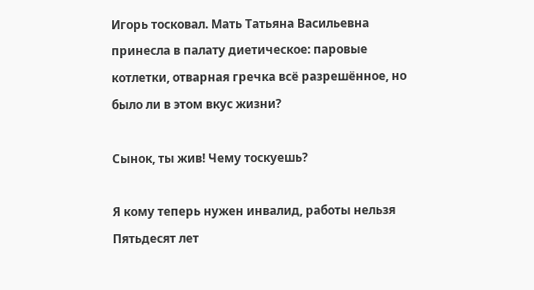Игорь тосковал. Мать Татьяна Васильевна принесла в палату диетическое: паровые котлетки, отварная гречка всё разрешённое, но было ли в этом вкус жизни?

Сынок, ты жив! Чему тоскуешь?

Я кому теперь нужен инвалид, работы нельзя Пятьдесят лет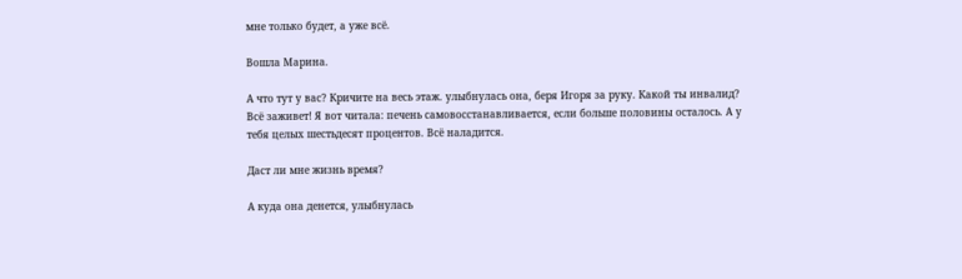мне только будет, а уже всё.

Вошла Марина.

А что тут у вас? Кричите на весь этаж. улыбнулась она, беря Игоря за руку. Какой ты инвалид? Всё заживет! Я вот читала: печень самовосстанавливается, если больше половины осталось. А у тебя целых шестьдесят процентов. Всё наладится.

Даст ли мне жизнь время?

А куда она денется, улыбнулась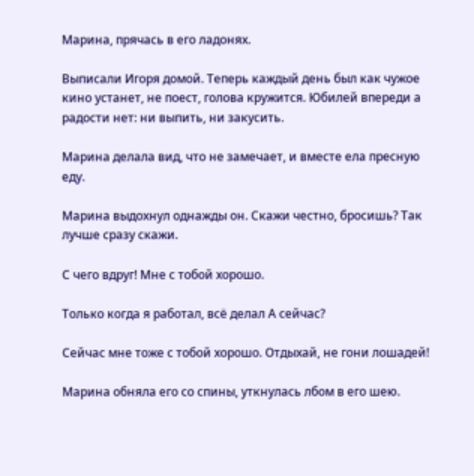Марина, прячась в его ладонях.

Выписали Игоря домой. Теперь каждый день был как чужое кино устанет, не поест, голова кружится. Юбилей впереди а радости нет: ни выпить, ни закусить.

Марина делала вид, что не замечает, и вместе ела пресную еду.

Марина выдохнул однажды он. Скажи честно, бросишь? Так лучше сразу скажи.

С чего вдруг! Мне с тобой хорошо.

Только когда я работал, всё делал А сейчас?

Сейчас мне тоже с тобой хорошо. Отдыхай, не гони лошадей!

Марина обняла его со спины, уткнулась лбом в его шею.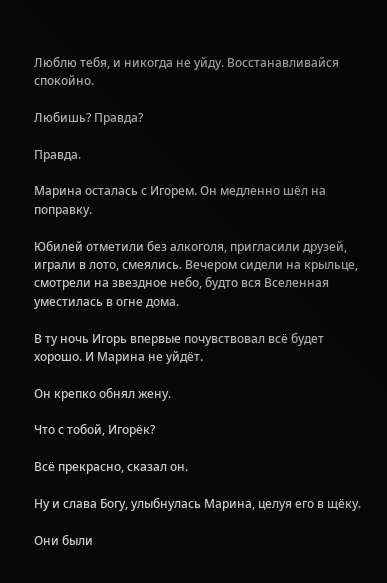Люблю тебя, и никогда не уйду. Восстанавливайся спокойно.

Любишь? Правда?

Правда.

Марина осталась с Игорем. Он медленно шёл на поправку.

Юбилей отметили без алкоголя, пригласили друзей, играли в лото, смеялись. Вечером сидели на крыльце, смотрели на звездное небо, будто вся Вселенная уместилась в огне дома.

В ту ночь Игорь впервые почувствовал всё будет хорошо. И Марина не уйдёт.

Он крепко обнял жену.

Что с тобой, Игорёк?

Всё прекрасно, сказал он.

Ну и слава Богу, улыбнулась Марина, целуя его в щёку.

Они были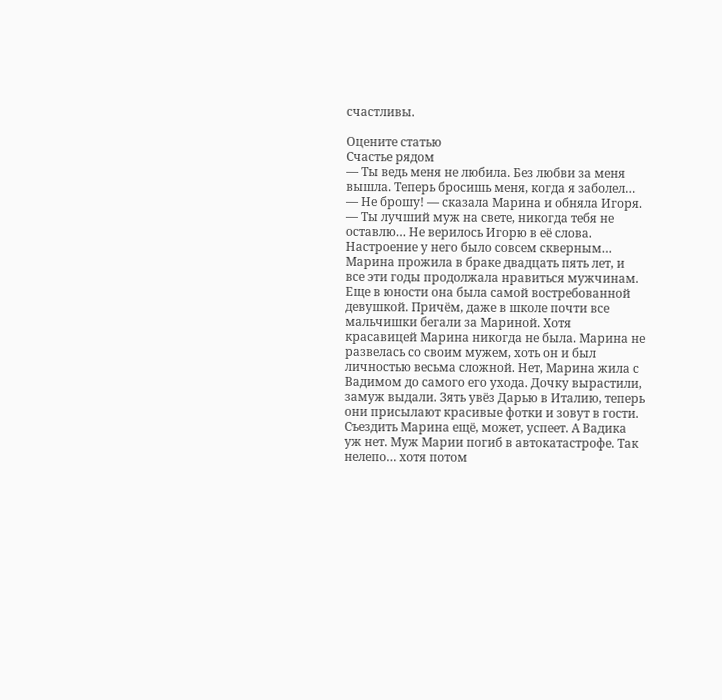счастливы.

Оцените статью
Счастье рядом
— Ты ведь меня не любила. Без любви за меня вышла. Теперь бросишь меня, когда я заболел… — Не брошу! — сказала Марина и обняла Игоря. — Ты лучший муж на свете, никогда тебя не оставлю… Не верилось Игорю в её слова. Настроение у него было совсем скверным… Марина прожила в браке двадцать пять лет, и все эти годы продолжала нравиться мужчинам. Еще в юности она была самой востребованной девушкой. Причём, даже в школе почти все мальчишки бегали за Мариной. Хотя красавицей Марина никогда не была. Марина не развелась со своим мужем, хоть он и был личностью весьма сложной. Нет, Марина жила с Вадимом до самого его ухода. Дочку вырастили, замуж выдали. Зять увёз Дарью в Италию, теперь они присылают красивые фотки и зовут в гости. Съездить Марина ещё, может, успеет. А Вадика уж нет. Муж Марии погиб в автокатастрофе. Так нелепо… хотя потом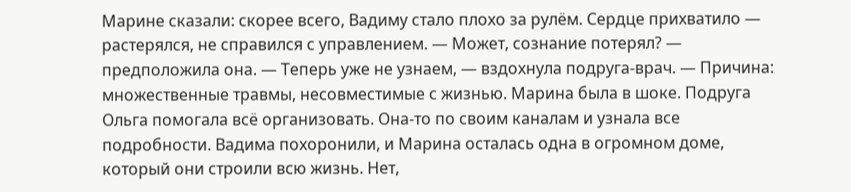Марине сказали: скорее всего, Вадиму стало плохо за рулём. Сердце прихватило — растерялся, не справился с управлением. — Может, сознание потерял? — предположила она. — Теперь уже не узнаем, — вздохнула подруга-врач. — Причина: множественные травмы, несовместимые с жизнью. Марина была в шоке. Подруга Ольга помогала всё организовать. Она-то по своим каналам и узнала все подробности. Вадима похоронили, и Марина осталась одна в огромном доме, который они строили всю жизнь. Нет,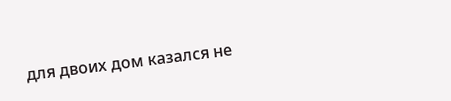для двоих дом казался не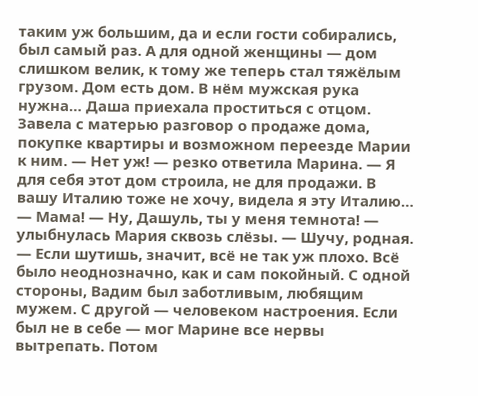таким уж большим, да и если гости собирались, был самый раз. А для одной женщины — дом слишком велик, к тому же теперь стал тяжёлым грузом. Дом есть дом. В нём мужская рука нужна… Даша приехала проститься с отцом. Завела с матерью разговор о продаже дома, покупке квартиры и возможном переезде Марии к ним. — Нет уж! — резко ответила Марина. — Я для себя этот дом строила, не для продажи. В вашу Италию тоже не хочу, видела я эту Италию… — Мама! — Ну, Дашуль, ты у меня темнота! — улыбнулась Мария сквозь слёзы. — Шучу, родная. — Если шутишь, значит, всё не так уж плохо. Всё было неоднозначно, как и сам покойный. С одной стороны, Вадим был заботливым, любящим мужем. С другой — человеком настроения. Если был не в себе — мог Марине все нервы вытрепать. Потом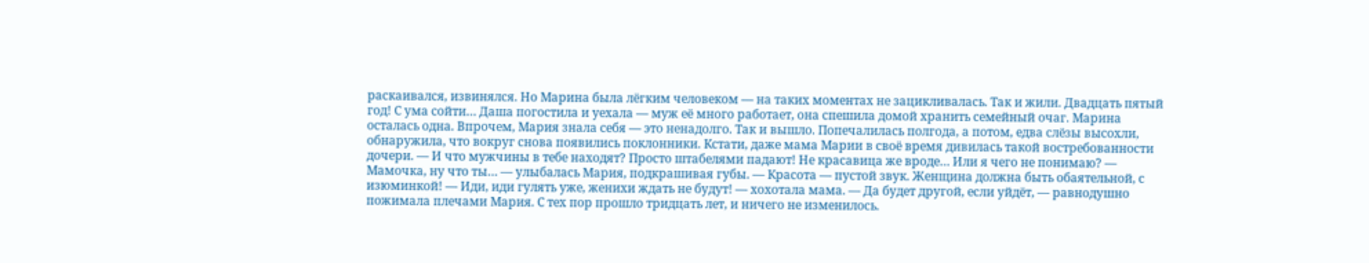раскаивался, извинялся. Но Марина была лёгким человеком — на таких моментах не зацикливалась. Так и жили. Двадцать пятый год! С ума сойти… Даша погостила и уехала — муж её много работает, она спешила домой хранить семейный очаг. Марина осталась одна. Впрочем, Мария знала себя — это ненадолго. Так и вышло. Попечалилась полгода, а потом, едва слёзы высохли, обнаружила, что вокруг снова появились поклонники. Кстати, даже мама Марии в своё время дивилась такой востребованности дочери. — И что мужчины в тебе находят? Просто штабелями падают! Не красавица же вроде… Или я чего не понимаю? — Мамочка, ну что ты… — улыбалась Мария, подкрашивая губы. — Красота — пустой звук. Женщина должна быть обаятельной, с изюминкой! — Иди, иди гулять уже, женихи ждать не будут! — хохотала мама. — Да будет другой, если уйдёт, — равнодушно пожимала плечами Мария. С тех пор прошло тридцать лет, и ничего не изменилось.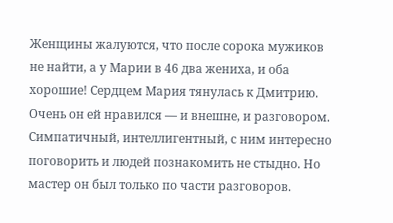Женщины жалуются, что после сорока мужиков не найти, а у Марии в 46 два жениха, и оба хорошие! Сердцем Мария тянулась к Дмитрию. Очень он ей нравился — и внешне, и разговором. Симпатичный, интеллигентный, с ним интересно поговорить и людей познакомить не стыдно. Но мастер он был только по части разговоров.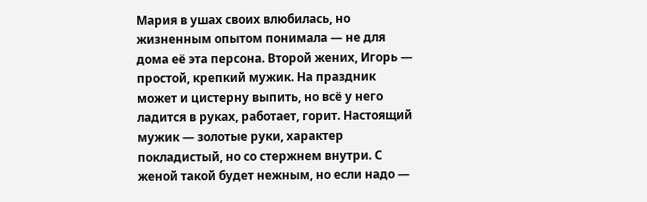Мария в ушах своих влюбилась, но жизненным опытом понимала — не для дома её эта персона. Второй жених, Игорь — простой, крепкий мужик. На праздник может и цистерну выпить, но всё у него ладится в руках, работает, горит. Настоящий мужик — золотые руки, характер покладистый, но со стержнем внутри. С женой такой будет нежным, но если надо —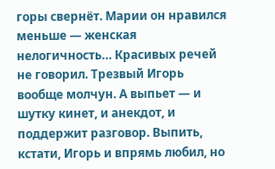горы свернёт. Марии он нравился меньше — женская нелогичность… Красивых речей не говорил. Трезвый Игорь вообще молчун. А выпьет — и шутку кинет, и анекдот, и поддержит разговор. Выпить, кстати, Игорь и впрямь любил, но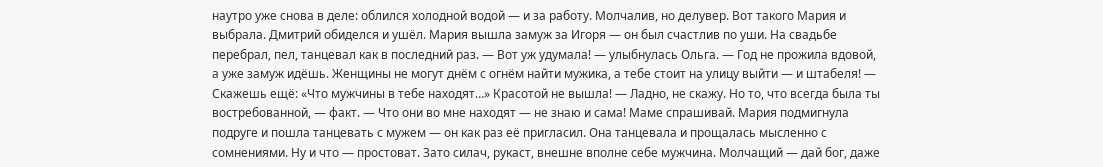наутро уже снова в деле: облился холодной водой — и за работу. Молчалив, но делувер. Вот такого Мария и выбрала. Дмитрий обиделся и ушёл. Мария вышла замуж за Игоря — он был счастлив по уши. На свадьбе перебрал, пел, танцевал как в последний раз. — Вот уж удумала! — улыбнулась Ольга. — Год не прожила вдовой, а уже замуж идёшь. Женщины не могут днём с огнём найти мужика, а тебе стоит на улицу выйти — и штабеля! — Скажешь ещё: «Что мужчины в тебе находят…» Красотой не вышла! — Ладно, не скажу. Но то, что всегда была ты востребованной, — факт. — Что они во мне находят — не знаю и сама! Маме спрашивай. Мария подмигнула подруге и пошла танцевать с мужем — он как раз её пригласил. Она танцевала и прощалась мысленно с сомнениями. Ну и что — простоват. Зато силач, рукаст, внешне вполне себе мужчина. Молчащий — дай бог, даже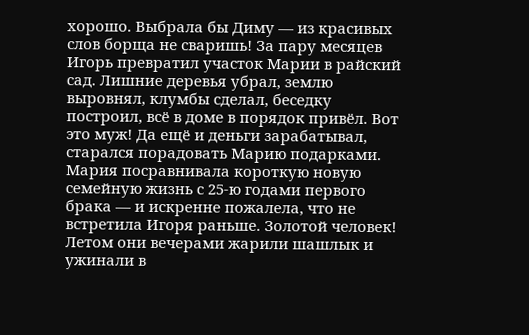хорошо. Выбрала бы Диму — из красивых слов борща не сваришь! За пару месяцев Игорь превратил участок Марии в райский сад. Лишние деревья убрал, землю выровнял, клумбы сделал, беседку построил, всё в доме в порядок привёл. Вот это муж! Да ещё и деньги зарабатывал, старался порадовать Марию подарками. Мария посравнивала короткую новую семейную жизнь с 25-ю годами первого брака — и искренне пожалела, что не встретила Игоря раньше. Золотой человек! Летом они вечерами жарили шашлык и ужинали в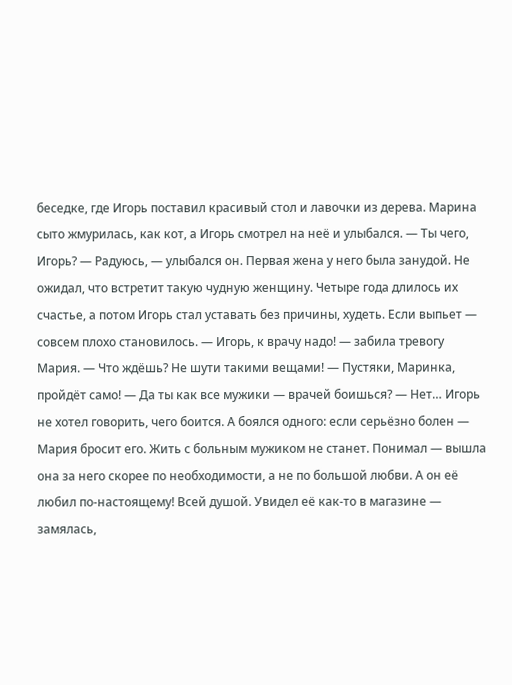беседке, где Игорь поставил красивый стол и лавочки из дерева. Марина сыто жмурилась, как кот, а Игорь смотрел на неё и улыбался. — Ты чего, Игорь? — Радуюсь, — улыбался он. Первая жена у него была занудой. Не ожидал, что встретит такую чудную женщину. Четыре года длилось их счастье, а потом Игорь стал уставать без причины, худеть. Если выпьет — совсем плохо становилось. — Игорь, к врачу надо! — забила тревогу Мария. — Что ждёшь? Не шути такими вещами! — Пустяки, Маринка, пройдёт само! — Да ты как все мужики — врачей боишься? — Нет… Игорь не хотел говорить, чего боится. А боялся одного: если серьёзно болен — Мария бросит его. Жить с больным мужиком не станет. Понимал — вышла она за него скорее по необходимости, а не по большой любви. А он её любил по-настоящему! Всей душой. Увидел её как-то в магазине — замялась,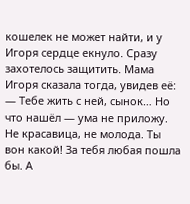кошелек не может найти, и у Игоря сердце екнуло. Сразу захотелось защитить. Мама Игоря сказала тогда, увидев её: — Тебе жить с ней, сынок… Но что нашёл — ума не приложу. Не красавица, не молода. Ты вон какой! За тебя любая пошла бы. А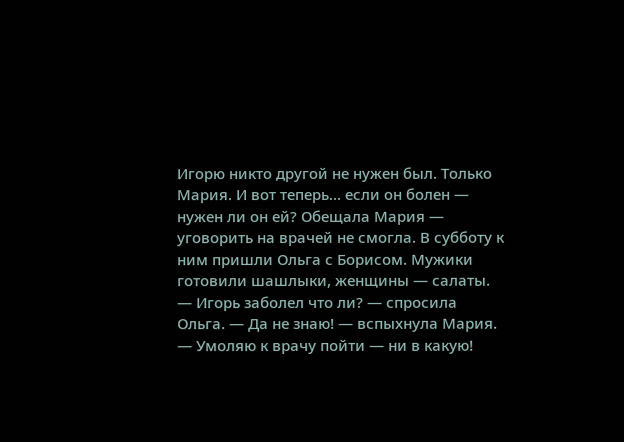Игорю никто другой не нужен был. Только Мария. И вот теперь… если он болен — нужен ли он ей? Обещала Мария — уговорить на врачей не смогла. В субботу к ним пришли Ольга с Борисом. Мужики готовили шашлыки, женщины — салаты. — Игорь заболел что ли? — спросила Ольга. — Да не знаю! — вспыхнула Мария. — Умоляю к врачу пойти — ни в какую!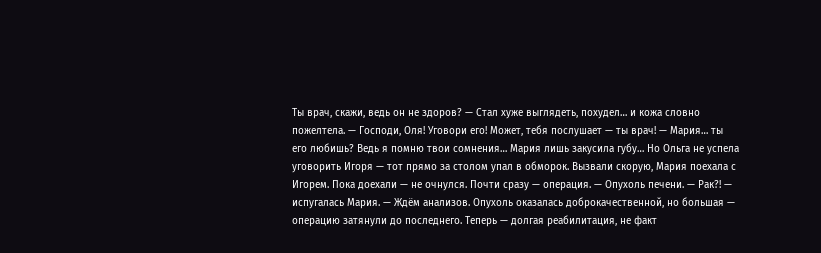Ты врач, скажи, ведь он не здоров? — Стал хуже выглядеть, похудел… и кожа словно пожелтела. — Господи, Оля! Уговори его! Может, тебя послушает — ты врач! — Мария… ты его любишь? Ведь я помню твои сомнения… Мария лишь закусила губу… Но Ольга не успела уговорить Игоря — тот прямо за столом упал в обморок. Вызвали скорую, Мария поехала с Игорем. Пока доехали — не очнулся. Почти сразу — операция. — Опухоль печени. — Рак?! — испугалась Мария. — Ждём анализов. Опухоль оказалась доброкачественной, но большая — операцию затянули до последнего. Теперь — долгая реабилитация, не факт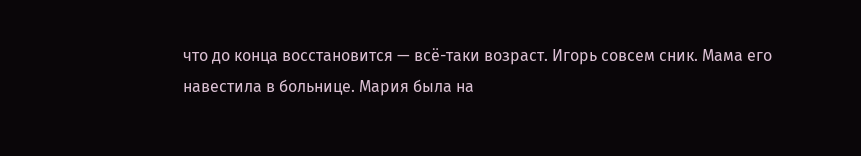что до конца восстановится — всё-таки возраст. Игорь совсем сник. Мама его навестила в больнице. Мария была на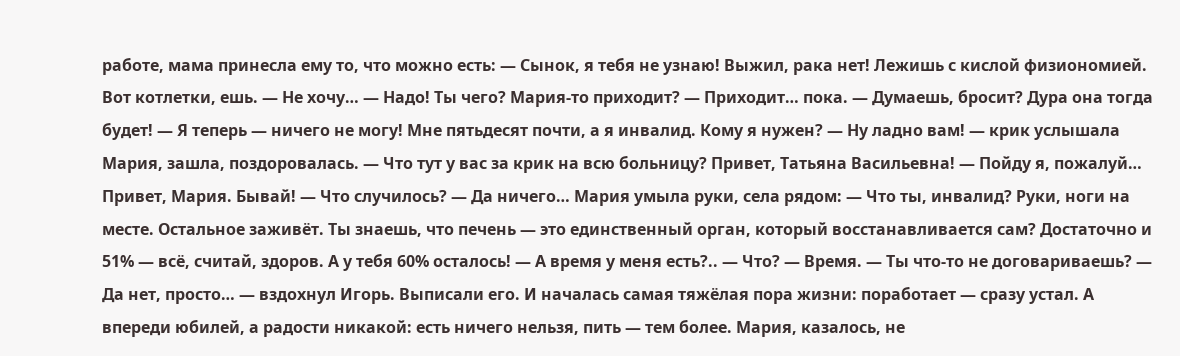работе, мама принесла ему то, что можно есть: — Сынок, я тебя не узнаю! Выжил, рака нет! Лежишь с кислой физиономией. Вот котлетки, ешь. — Не хочу… — Надо! Ты чего? Мария-то приходит? — Приходит… пока. — Думаешь, бросит? Дура она тогда будет! — Я теперь — ничего не могу! Мне пятьдесят почти, а я инвалид. Кому я нужен? — Ну ладно вам! — крик услышала Мария, зашла, поздоровалась. — Что тут у вас за крик на всю больницу? Привет, Татьяна Васильевна! — Пойду я, пожалуй… Привет, Мария. Бывай! — Что случилось? — Да ничего… Мария умыла руки, села рядом: — Что ты, инвалид? Руки, ноги на месте. Остальное заживёт. Ты знаешь, что печень — это единственный орган, который восстанавливается сам? Достаточно и 51% — всё, считай, здоров. А у тебя 60% осталось! — А время у меня есть?.. — Что? — Время. — Ты что-то не договариваешь? — Да нет, просто… — вздохнул Игорь. Выписали его. И началась самая тяжёлая пора жизни: поработает — сразу устал. А впереди юбилей, а радости никакой: есть ничего нельзя, пить — тем более. Мария, казалось, не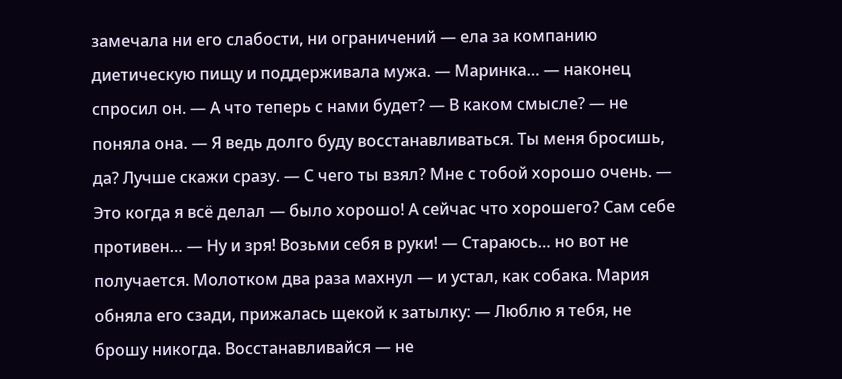замечала ни его слабости, ни ограничений — ела за компанию диетическую пищу и поддерживала мужа. — Маринка… — наконец спросил он. — А что теперь с нами будет? — В каком смысле? — не поняла она. — Я ведь долго буду восстанавливаться. Ты меня бросишь, да? Лучше скажи сразу. — С чего ты взял? Мне с тобой хорошо очень. — Это когда я всё делал — было хорошо! А сейчас что хорошего? Сам себе противен… — Ну и зря! Возьми себя в руки! — Стараюсь… но вот не получается. Молотком два раза махнул — и устал, как собака. Мария обняла его сзади, прижалась щекой к затылку: — Люблю я тебя, не брошу никогда. Восстанавливайся — не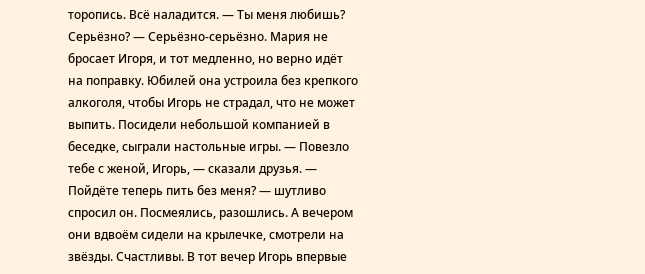торопись. Всё наладится. — Ты меня любишь? Серьёзно? — Серьёзно-серьёзно. Мария не бросает Игоря, и тот медленно, но верно идёт на поправку. Юбилей она устроила без крепкого алкоголя, чтобы Игорь не страдал, что не может выпить. Посидели небольшой компанией в беседке, сыграли настольные игры. — Повезло тебе с женой, Игорь, — сказали друзья. — Пойдёте теперь пить без меня? — шутливо спросил он. Посмеялись, разошлись. А вечером они вдвоём сидели на крылечке, смотрели на звёзды. Счастливы. В тот вечер Игорь впервые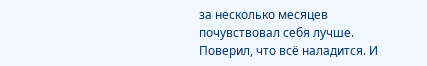за несколько месяцев почувствовал себя лучше. Поверил, что всё наладится. И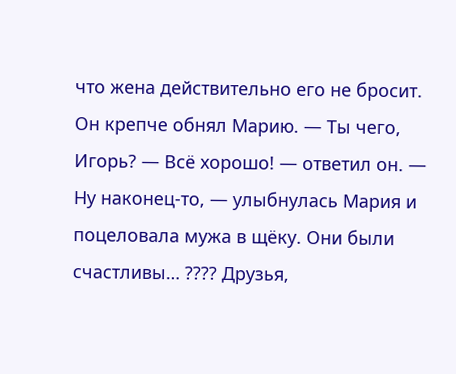что жена действительно его не бросит. Он крепче обнял Марию. — Ты чего, Игорь? — Всё хорошо! — ответил он. — Ну наконец-то, — улыбнулась Мария и поцеловала мужа в щёку. Они были счастливы… ???? Друзья,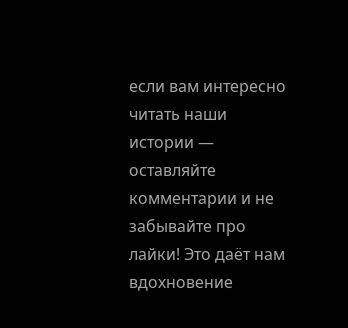если вам интересно читать наши истории — оставляйте комментарии и не забывайте про лайки! Это даёт нам вдохновение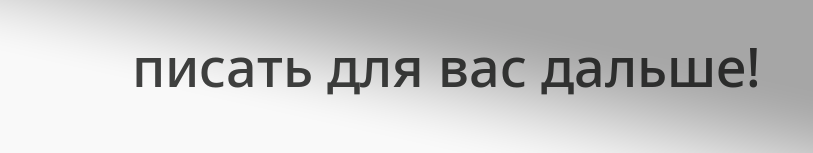писать для вас дальше!